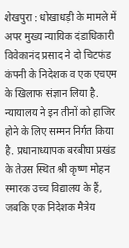शेखपुरा : धोखाधड़ी के मामले में अपर मुख्य न्यायिक दंडाधिकारी विवेकानंद प्रसाद ने दो चिटफंड कंपनी के निदेशक व एक एचएम के खिलाफ संज्ञान लिया है. न्यायालय ने इन तीनों को हाजिर होने के लिए सम्मन निर्गत किया है. प्रधानाध्यापक बरबीघा प्रखंड के तेउस स्थित श्री कृष्ण मोहन स्मारक उच्च विद्यालय के हैं,
जबकि एक निदेशक मैत्रेय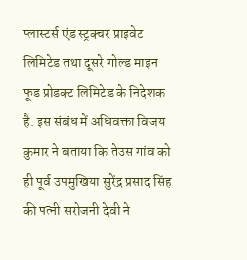प्लास्टर्स एंड स्ट्रक्चर प्राइवेट लिमिटेड तथा दूसरे गोल्ड माइन फूड प्रोडक्ट लिमिटेड के निदेशक है. इस संबंध में अधिवक्ता विजय कुमार ने बताया कि तेउस गांव को ही पूर्व उपमुखिया सुरेंद्र प्रसाद सिंह की पत्नी सरोजनी देवी ने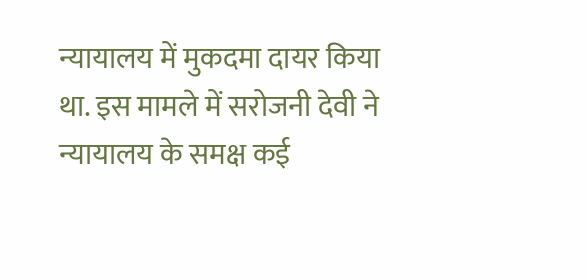न्यायालय में मुकदमा दायर किया था. इस मामले में सरोजनी देवी ने न्यायालय के समक्ष कई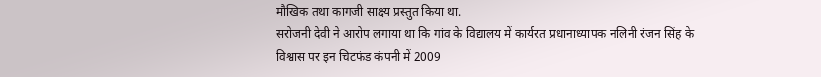मौखिक तथा कागजी साक्ष्य प्रस्तुत किया था.
सरोजनी देवी ने आरोप लगाया था कि गांव के विद्यालय में कार्यरत प्रधानाध्यापक नलिनी रंजन सिंह के विश्वास पर इन चिटफंड कंपनी में 2009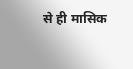से ही मासिक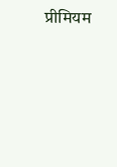प्रीमियम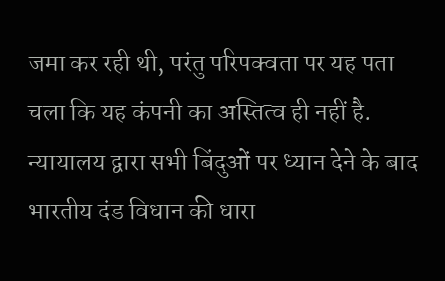जमा कर रही थी, परंतु परिपक्वता पर यह पता चला कि यह कंपनी का अस्तित्व ही नहीं है. न्यायालय द्वारा सभी बिंदुओं पर ध्यान देने के बाद भारतीय दंड विधान की धारा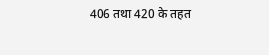406 तथा 420 के तहत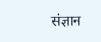संज्ञान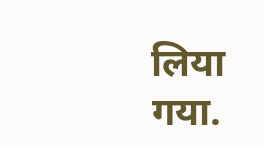लिया गया.